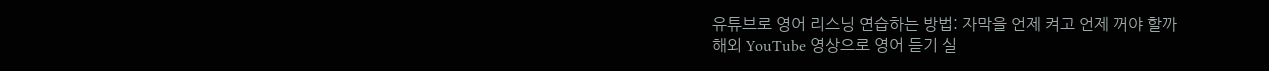유튜브로 영어 리스닝 연습하는 방법: 자막을 언제 켜고 언제 꺼야 할까
해외 YouTube 영상으로 영어 듣기 실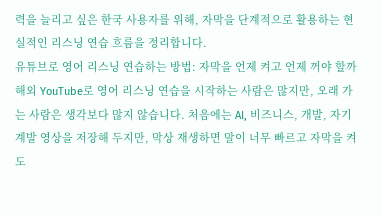력을 늘리고 싶은 한국 사용자를 위해, 자막을 단계적으로 활용하는 현실적인 리스닝 연습 흐름을 정리합니다.
유튜브로 영어 리스닝 연습하는 방법: 자막을 언제 켜고 언제 꺼야 할까
해외 YouTube로 영어 리스닝 연습을 시작하는 사람은 많지만, 오래 가는 사람은 생각보다 많지 않습니다. 처음에는 AI, 비즈니스, 개발, 자기계발 영상을 저장해 두지만, 막상 재생하면 말이 너무 빠르고 자막을 켜도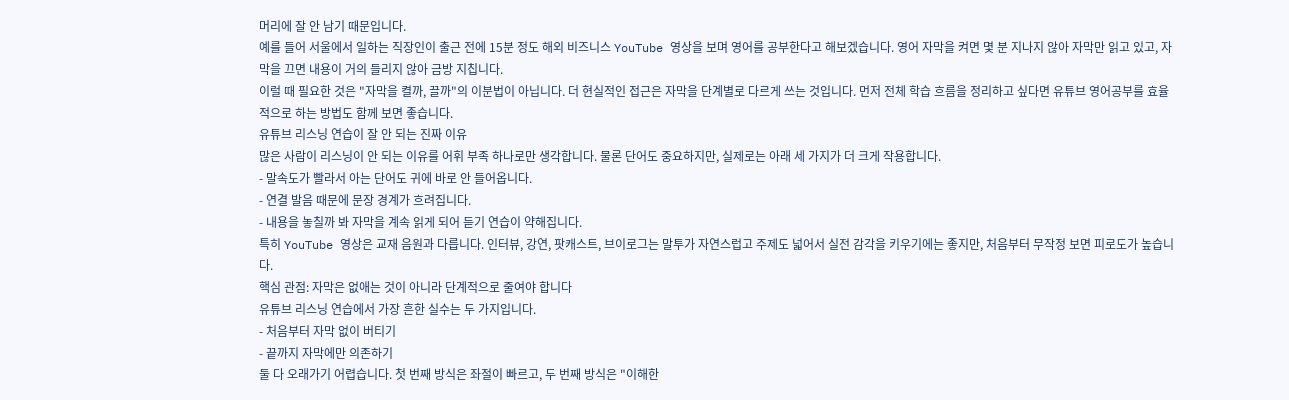머리에 잘 안 남기 때문입니다.
예를 들어 서울에서 일하는 직장인이 출근 전에 15분 정도 해외 비즈니스 YouTube 영상을 보며 영어를 공부한다고 해보겠습니다. 영어 자막을 켜면 몇 분 지나지 않아 자막만 읽고 있고, 자막을 끄면 내용이 거의 들리지 않아 금방 지칩니다.
이럴 때 필요한 것은 "자막을 켤까, 끌까"의 이분법이 아닙니다. 더 현실적인 접근은 자막을 단계별로 다르게 쓰는 것입니다. 먼저 전체 학습 흐름을 정리하고 싶다면 유튜브 영어공부를 효율적으로 하는 방법도 함께 보면 좋습니다.
유튜브 리스닝 연습이 잘 안 되는 진짜 이유
많은 사람이 리스닝이 안 되는 이유를 어휘 부족 하나로만 생각합니다. 물론 단어도 중요하지만, 실제로는 아래 세 가지가 더 크게 작용합니다.
- 말속도가 빨라서 아는 단어도 귀에 바로 안 들어옵니다.
- 연결 발음 때문에 문장 경계가 흐려집니다.
- 내용을 놓칠까 봐 자막을 계속 읽게 되어 듣기 연습이 약해집니다.
특히 YouTube 영상은 교재 음원과 다릅니다. 인터뷰, 강연, 팟캐스트, 브이로그는 말투가 자연스럽고 주제도 넓어서 실전 감각을 키우기에는 좋지만, 처음부터 무작정 보면 피로도가 높습니다.
핵심 관점: 자막은 없애는 것이 아니라 단계적으로 줄여야 합니다
유튜브 리스닝 연습에서 가장 흔한 실수는 두 가지입니다.
- 처음부터 자막 없이 버티기
- 끝까지 자막에만 의존하기
둘 다 오래가기 어렵습니다. 첫 번째 방식은 좌절이 빠르고, 두 번째 방식은 "이해한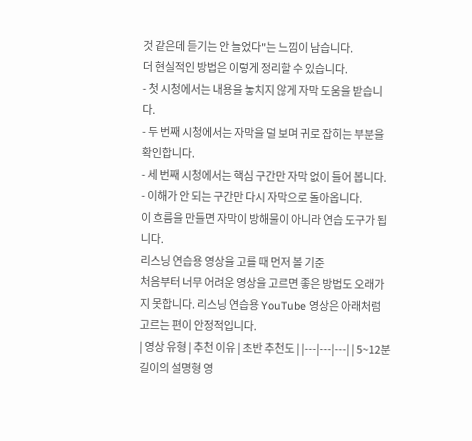것 같은데 듣기는 안 늘었다"는 느낌이 남습니다.
더 현실적인 방법은 이렇게 정리할 수 있습니다.
- 첫 시청에서는 내용을 놓치지 않게 자막 도움을 받습니다.
- 두 번째 시청에서는 자막을 덜 보며 귀로 잡히는 부분을 확인합니다.
- 세 번째 시청에서는 핵심 구간만 자막 없이 들어 봅니다.
- 이해가 안 되는 구간만 다시 자막으로 돌아옵니다.
이 흐름을 만들면 자막이 방해물이 아니라 연습 도구가 됩니다.
리스닝 연습용 영상을 고를 때 먼저 볼 기준
처음부터 너무 어려운 영상을 고르면 좋은 방법도 오래가지 못합니다. 리스닝 연습용 YouTube 영상은 아래처럼 고르는 편이 안정적입니다.
| 영상 유형 | 추천 이유 | 초반 추천도 | |---|---|---| | 5~12분 길이의 설명형 영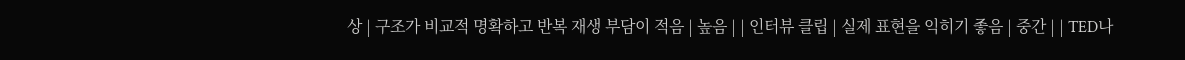상 | 구조가 비교적 명확하고 반복 재생 부담이 적음 | 높음 | | 인터뷰 클립 | 실제 표현을 익히기 좋음 | 중간 | | TED나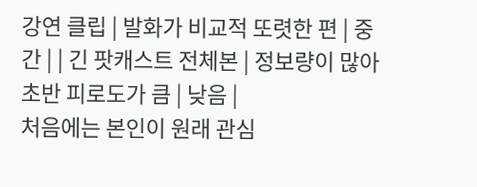강연 클립 | 발화가 비교적 또렷한 편 | 중간 | | 긴 팟캐스트 전체본 | 정보량이 많아 초반 피로도가 큼 | 낮음 |
처음에는 본인이 원래 관심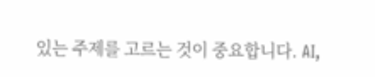있는 주제를 고르는 것이 중요합니다. AI,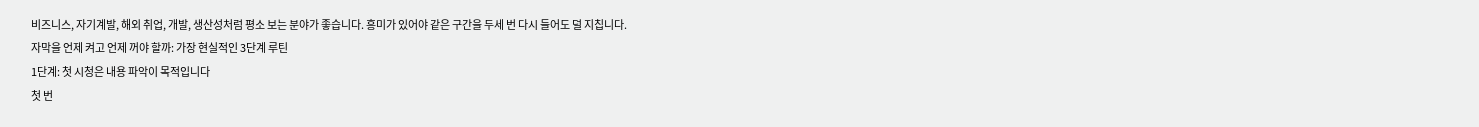비즈니스, 자기계발, 해외 취업, 개발, 생산성처럼 평소 보는 분야가 좋습니다. 흥미가 있어야 같은 구간을 두세 번 다시 들어도 덜 지칩니다.
자막을 언제 켜고 언제 꺼야 할까: 가장 현실적인 3단계 루틴
1단계: 첫 시청은 내용 파악이 목적입니다
첫 번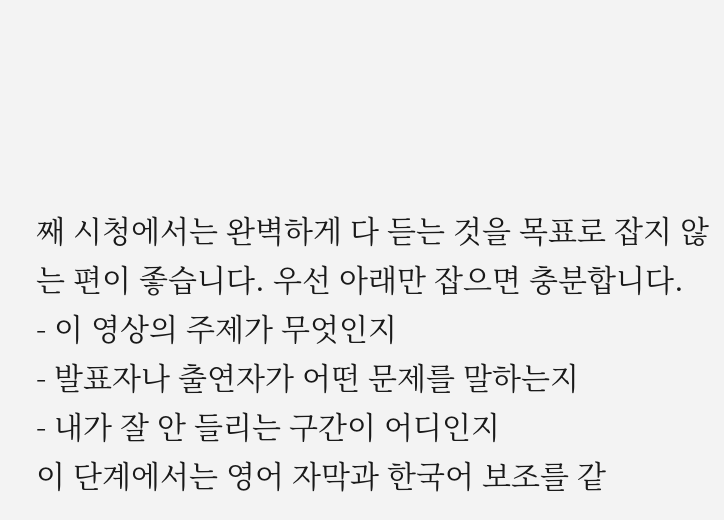째 시청에서는 완벽하게 다 듣는 것을 목표로 잡지 않는 편이 좋습니다. 우선 아래만 잡으면 충분합니다.
- 이 영상의 주제가 무엇인지
- 발표자나 출연자가 어떤 문제를 말하는지
- 내가 잘 안 들리는 구간이 어디인지
이 단계에서는 영어 자막과 한국어 보조를 같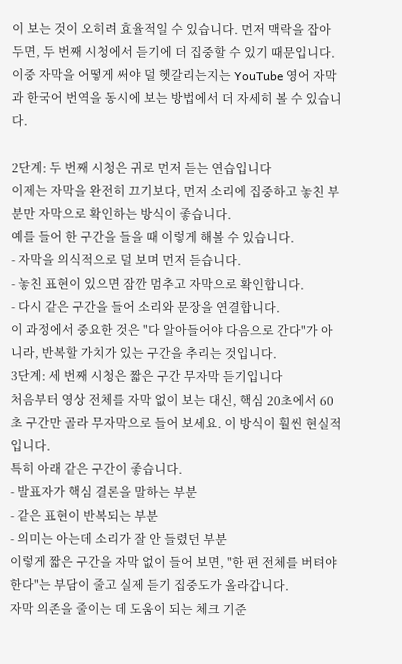이 보는 것이 오히려 효율적일 수 있습니다. 먼저 맥락을 잡아 두면, 두 번째 시청에서 듣기에 더 집중할 수 있기 때문입니다. 이중 자막을 어떻게 써야 덜 헷갈리는지는 YouTube 영어 자막과 한국어 번역을 동시에 보는 방법에서 더 자세히 볼 수 있습니다.

2단계: 두 번째 시청은 귀로 먼저 듣는 연습입니다
이제는 자막을 완전히 끄기보다, 먼저 소리에 집중하고 놓친 부분만 자막으로 확인하는 방식이 좋습니다.
예를 들어 한 구간을 들을 때 이렇게 해볼 수 있습니다.
- 자막을 의식적으로 덜 보며 먼저 듣습니다.
- 놓친 표현이 있으면 잠깐 멈추고 자막으로 확인합니다.
- 다시 같은 구간을 들어 소리와 문장을 연결합니다.
이 과정에서 중요한 것은 "다 알아들어야 다음으로 간다"가 아니라, 반복할 가치가 있는 구간을 추리는 것입니다.
3단계: 세 번째 시청은 짧은 구간 무자막 듣기입니다
처음부터 영상 전체를 자막 없이 보는 대신, 핵심 20초에서 60초 구간만 골라 무자막으로 들어 보세요. 이 방식이 훨씬 현실적입니다.
특히 아래 같은 구간이 좋습니다.
- 발표자가 핵심 결론을 말하는 부분
- 같은 표현이 반복되는 부분
- 의미는 아는데 소리가 잘 안 들렸던 부분
이렇게 짧은 구간을 자막 없이 들어 보면, "한 편 전체를 버텨야 한다"는 부담이 줄고 실제 듣기 집중도가 올라갑니다.
자막 의존을 줄이는 데 도움이 되는 체크 기준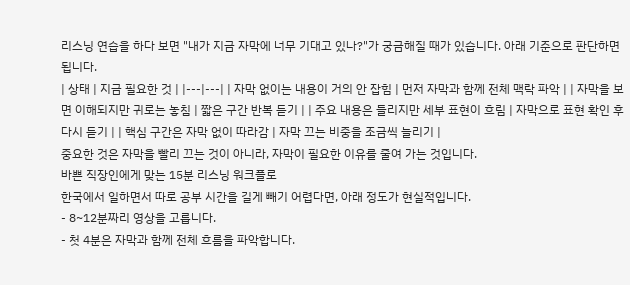리스닝 연습을 하다 보면 "내가 지금 자막에 너무 기대고 있나?"가 궁금해질 때가 있습니다. 아래 기준으로 판단하면 됩니다.
| 상태 | 지금 필요한 것 | |---|---| | 자막 없이는 내용이 거의 안 잡힘 | 먼저 자막과 함께 전체 맥락 파악 | | 자막을 보면 이해되지만 귀로는 놓침 | 짧은 구간 반복 듣기 | | 주요 내용은 들리지만 세부 표현이 흐림 | 자막으로 표현 확인 후 다시 듣기 | | 핵심 구간은 자막 없이 따라감 | 자막 끄는 비중을 조금씩 늘리기 |
중요한 것은 자막을 빨리 끄는 것이 아니라, 자막이 필요한 이유를 줄여 가는 것입니다.
바쁜 직장인에게 맞는 15분 리스닝 워크플로
한국에서 일하면서 따로 공부 시간을 길게 빼기 어렵다면, 아래 정도가 현실적입니다.
- 8~12분짜리 영상을 고릅니다.
- 첫 4분은 자막과 함께 전체 흐름을 파악합니다.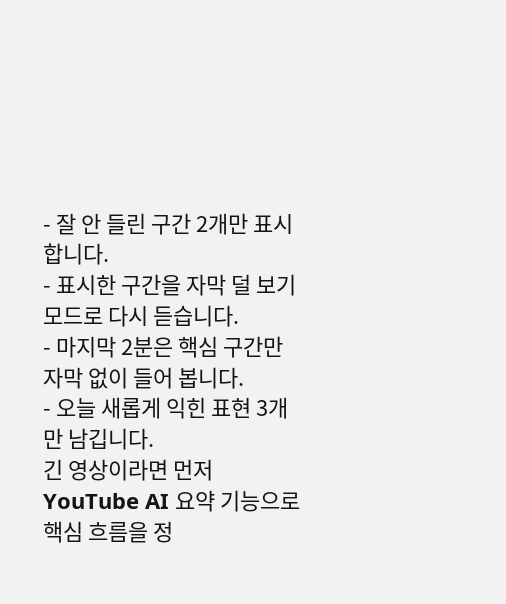- 잘 안 들린 구간 2개만 표시합니다.
- 표시한 구간을 자막 덜 보기 모드로 다시 듣습니다.
- 마지막 2분은 핵심 구간만 자막 없이 들어 봅니다.
- 오늘 새롭게 익힌 표현 3개만 남깁니다.
긴 영상이라면 먼저 YouTube AI 요약 기능으로 핵심 흐름을 정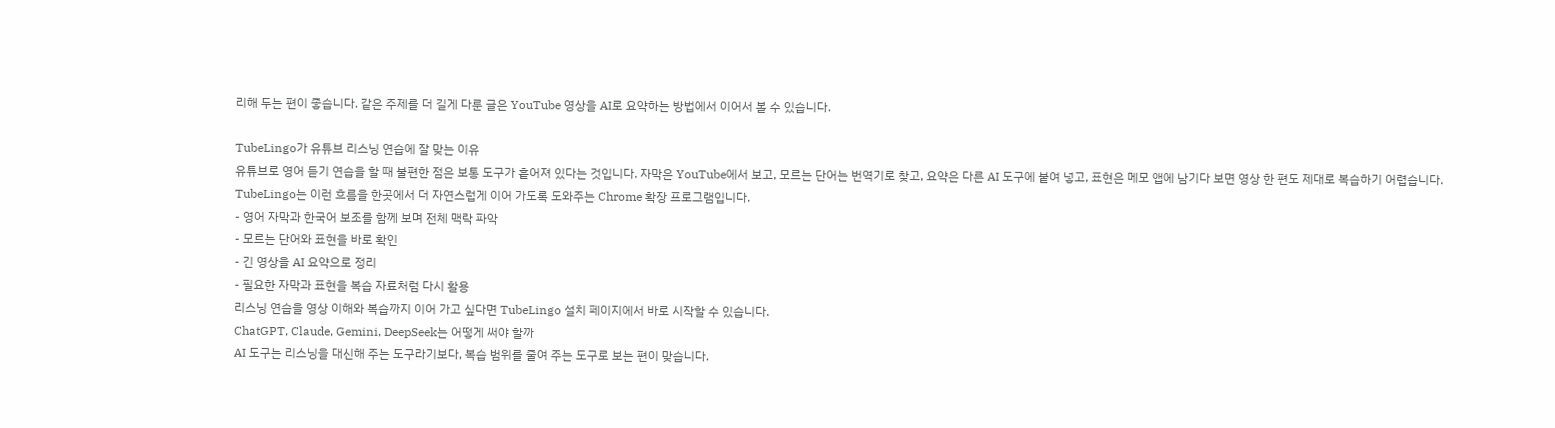리해 두는 편이 좋습니다. 같은 주제를 더 길게 다룬 글은 YouTube 영상을 AI로 요약하는 방법에서 이어서 볼 수 있습니다.

TubeLingo가 유튜브 리스닝 연습에 잘 맞는 이유
유튜브로 영어 듣기 연습을 할 때 불편한 점은 보통 도구가 흩어져 있다는 것입니다. 자막은 YouTube에서 보고, 모르는 단어는 번역기로 찾고, 요약은 다른 AI 도구에 붙여 넣고, 표현은 메모 앱에 남기다 보면 영상 한 편도 제대로 복습하기 어렵습니다.
TubeLingo는 이런 흐름을 한곳에서 더 자연스럽게 이어 가도록 도와주는 Chrome 확장 프로그램입니다.
- 영어 자막과 한국어 보조를 함께 보며 전체 맥락 파악
- 모르는 단어와 표현을 바로 확인
- 긴 영상을 AI 요약으로 정리
- 필요한 자막과 표현을 복습 자료처럼 다시 활용
리스닝 연습을 영상 이해와 복습까지 이어 가고 싶다면 TubeLingo 설치 페이지에서 바로 시작할 수 있습니다.
ChatGPT, Claude, Gemini, DeepSeek는 어떻게 써야 할까
AI 도구는 리스닝을 대신해 주는 도구라기보다, 복습 범위를 줄여 주는 도구로 보는 편이 맞습니다.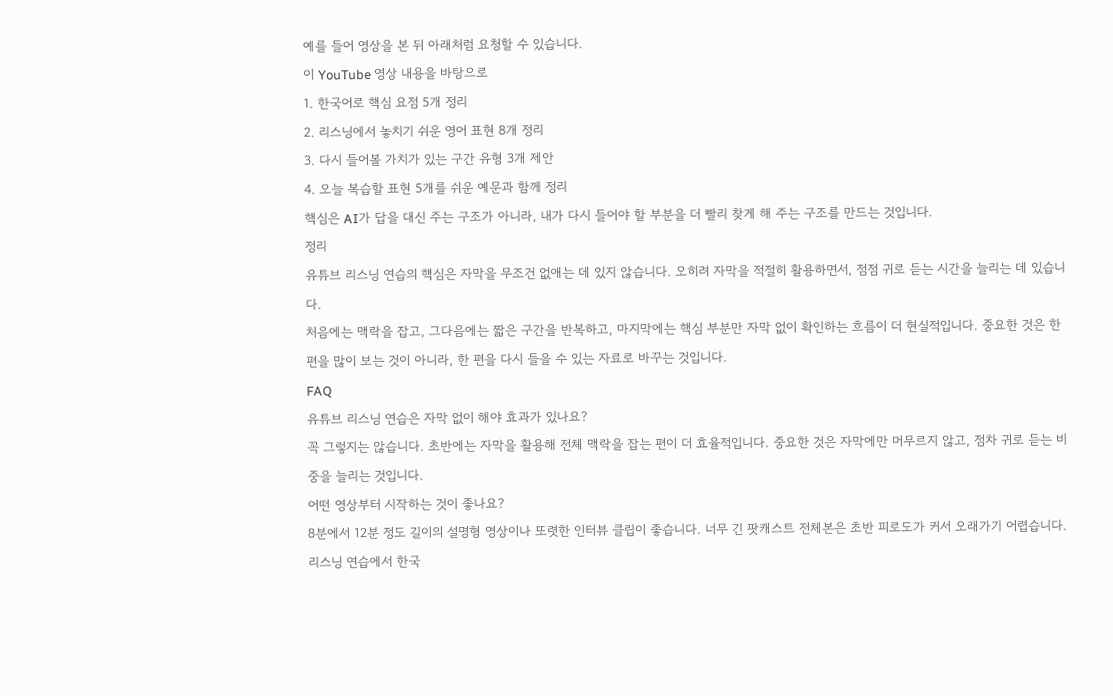예를 들어 영상을 본 뒤 아래처럼 요청할 수 있습니다.
이 YouTube 영상 내용을 바탕으로
1. 한국어로 핵심 요점 5개 정리
2. 리스닝에서 놓치기 쉬운 영어 표현 8개 정리
3. 다시 들어볼 가치가 있는 구간 유형 3개 제안
4. 오늘 복습할 표현 5개를 쉬운 예문과 함께 정리
핵심은 AI가 답을 대신 주는 구조가 아니라, 내가 다시 들어야 할 부분을 더 빨리 찾게 해 주는 구조를 만드는 것입니다.
정리
유튜브 리스닝 연습의 핵심은 자막을 무조건 없애는 데 있지 않습니다. 오히려 자막을 적절히 활용하면서, 점점 귀로 듣는 시간을 늘리는 데 있습니다.
처음에는 맥락을 잡고, 그다음에는 짧은 구간을 반복하고, 마지막에는 핵심 부분만 자막 없이 확인하는 흐름이 더 현실적입니다. 중요한 것은 한 편을 많이 보는 것이 아니라, 한 편을 다시 들을 수 있는 자료로 바꾸는 것입니다.
FAQ
유튜브 리스닝 연습은 자막 없이 해야 효과가 있나요?
꼭 그렇지는 않습니다. 초반에는 자막을 활용해 전체 맥락을 잡는 편이 더 효율적입니다. 중요한 것은 자막에만 머무르지 않고, 점차 귀로 듣는 비중을 늘리는 것입니다.
어떤 영상부터 시작하는 것이 좋나요?
8분에서 12분 정도 길이의 설명형 영상이나 또렷한 인터뷰 클립이 좋습니다. 너무 긴 팟캐스트 전체본은 초반 피로도가 커서 오래가기 어렵습니다.
리스닝 연습에서 한국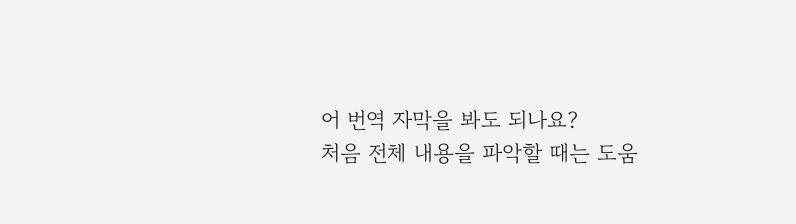어 번역 자막을 봐도 되나요?
처음 전체 내용을 파악할 때는 도움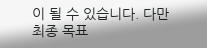이 될 수 있습니다. 다만 최종 목표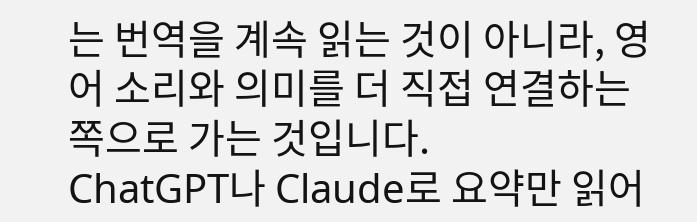는 번역을 계속 읽는 것이 아니라, 영어 소리와 의미를 더 직접 연결하는 쪽으로 가는 것입니다.
ChatGPT나 Claude로 요약만 읽어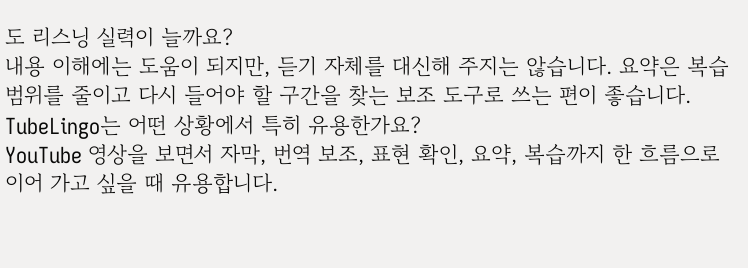도 리스닝 실력이 늘까요?
내용 이해에는 도움이 되지만, 듣기 자체를 대신해 주지는 않습니다. 요약은 복습 범위를 줄이고 다시 들어야 할 구간을 찾는 보조 도구로 쓰는 편이 좋습니다.
TubeLingo는 어떤 상황에서 특히 유용한가요?
YouTube 영상을 보면서 자막, 번역 보조, 표현 확인, 요약, 복습까지 한 흐름으로 이어 가고 싶을 때 유용합니다.